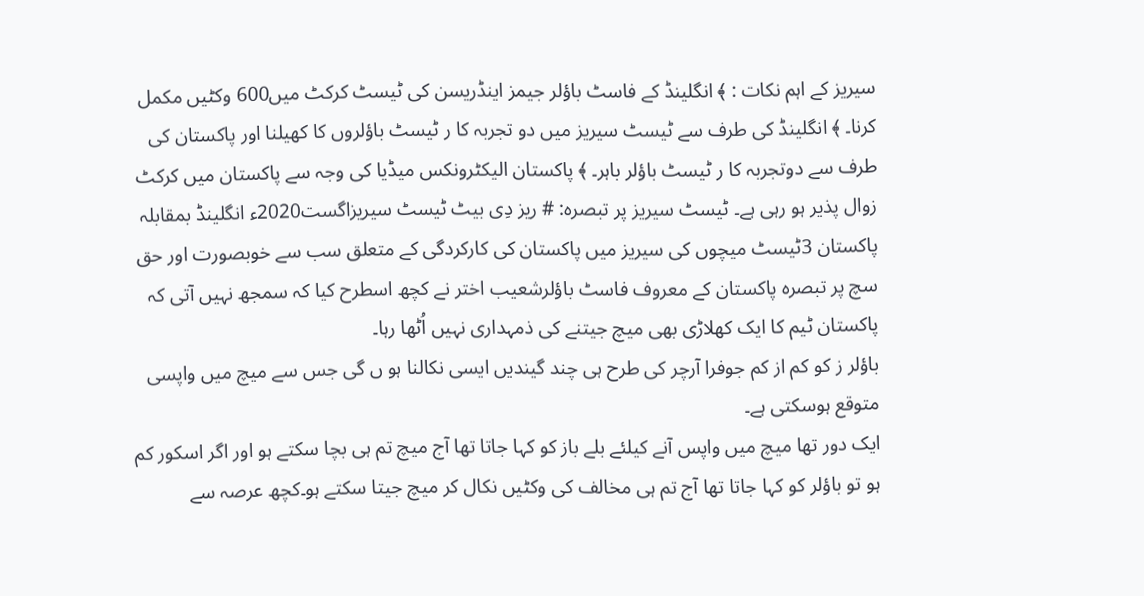سیریز کے اہم نکات : ﴾ انگلینڈ کے فاسٹ باؤلر جیمز اینڈریسن کی ٹیسٹ کرکٹ میں600 وکٹیں مکمل کرنا۔ ﴾ انگلینڈ کی طرف سے ٹیسٹ سیریز میں دو تجربہ کا ر ٹیسٹ باؤلروں کا کھیلنا اور پاکستان کی طرف سے دوتجربہ کا ر ٹیسٹ باؤلر باہر۔ ﴾ پاکستان الیکٹرونکس میڈیا کی وجہ سے پاکستان میں کرکٹ زوال پذیر ہو رہی ہے۔ ٹیسٹ سیریز پر تبصرہ: # ریز دِی بیٹ ٹیسٹ سیریزاگست2020ء انگلینڈ بمقابلہ پاکستان 3ٹیسٹ میچوں کی سیریز میں پاکستان کی کارکردگی کے متعلق سب سے خوبصورت اور حق سچ پر تبصرہ پاکستان کے معروف فاسٹ باؤلرشعیب اختر نے کچھ اسطرح کیا کہ سمجھ نہیں آتی کہ پاکستان ٹیم کا ایک کھلاڑی بھی میچ جیتنے کی ذمہداری نہیں اُٹھا رہا۔
باؤلر ز کو کم از کم جوفرا آرچر کی طرح ہی چند گیندیں ایسی نکالنا ہو ں گی جس سے میچ میں واپسی متوقع ہوسکتی ہے۔
ایک دور تھا میچ میں واپس آنے کیلئے بلے باز کو کہا جاتا تھا آج میچ تم ہی بچا سکتے ہو اور اگر اسکور کم ہو تو باؤلر کو کہا جاتا تھا آج تم ہی مخالف کی وکٹیں نکال کر میچ جیتا سکتے ہو۔کچھ عرصہ سے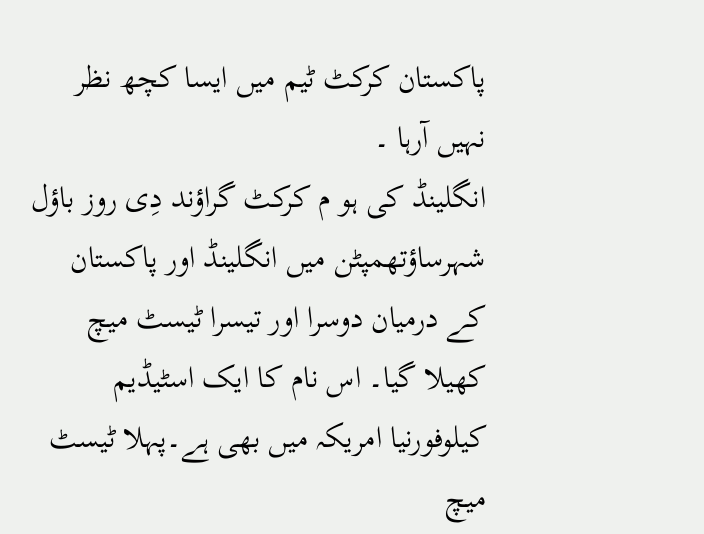پاکستان کرکٹ ٹیم میں ایسا کچھ نظر نہیں آرہا ۔
انگلینڈ کی ہو م کرکٹ گراؤند دِی روز باؤل شہرساؤتھمپٹن میں انگلینڈ اور پاکستان کے درمیان دوسرا اور تیسرا ٹیسٹ میچ کھیلا گیا۔ اس نام کا ایک اسٹیڈیم کیلوفورنیا امریکہ میں بھی ہے۔پہلا ٹیسٹ میچ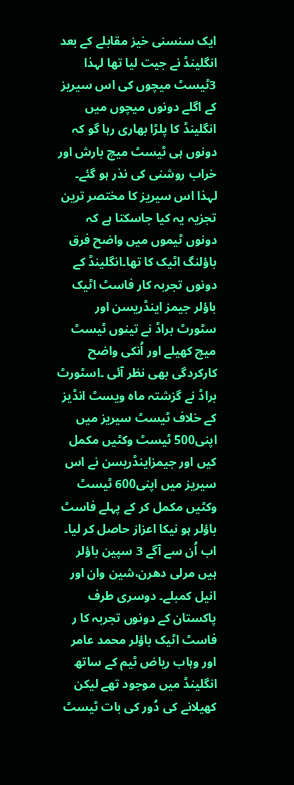ایک سنسنی خیز مقابلے کے بعد انگلینڈ نے جیت لیا تھا لہذا 3ٹیسٹ میچوں کی اس سیریز کے اگلے دونوں میچوں میں انگلینڈ کا پلڑا بھاری رہا گو کہ دونوں ہی ٹیسٹ میچ بارش اور خراب روشنی کی نذر ہو گئے۔
لہذا اس سیریز کا مختصر ترین تجزیہ یہ کیا جاسکتا ہے کہ دونوں ٹیموں میں واضح فرق باؤلنگ اٹیک کا تھا۔انگلینڈ کے دونوں تجربہ کار فاسٹ اٹیک باؤلر جیمز اینڈریسن اور سٹورٹ براڈ نے تینوں ٹیسٹ میچ کھیلے اور اُنکی واضح کارکردگی بھی نظر آئی ۔اسٹورٹ براڈ نے گزشتہ ماہ ویسٹ انڈیز کے خلاف ٹیسٹ سیریز میں اپنی500 ٹیسٹ وکٹیں مکمل کیں اور جیمزاینڈریسن نے اس سیریز میں اپنی600 ٹیسٹ وکٹیں مکمل کر کے پہلے فاسٹ باؤلر ہو نیکا اعزاز حاصل کر لیا۔
اب اُن سے آگے 3 سپین باؤلر ہیں مرلی دھرن،شین وان اور انیل کمبلے۔ دوسری طرف پاکستان کے دونوں تجربہ کا ر فاسٹ اٹیک باؤلر محمد عامر اور وہاب ریاض ٹیم کے ساتھ انگلینڈ میں موجود تھے لیکن کھیلانے کی دُور کی بات ٹیسٹ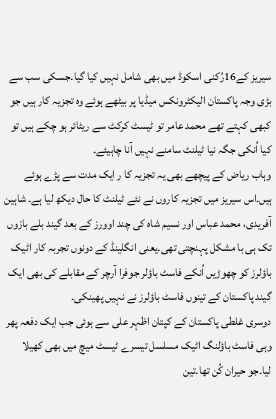سیریز کے16رُکنی اسکوڈ میں بھی شامل نہیں کیا گیا۔جسکی سب سے بڑی وجہ پاکستان الیکٹرونکس میڈیا پر بیٹھے ہوئے وہ تجزیہ کار ہیں جو کبھی کہتے تھے محمد عامر تو ٹیسٹ کرکٹ سے ریٹائر ہو چکے ہیں تو کیا اُنکی جگہ نیا ٹیلنٹ سامنے نہیں آنا چاہیئے۔
وہاب ریاض کے پیچھے بھی یہ تجزیہ کا ر ایک مدت سے پڑے ہوئے ہیں۔اس سیریز میں تجزیہ کاروں نے نئے ٹیلنٹ کا حال دیکھ لیا ہے۔ شاہین آفریدی، محمد عباس اور نسیم شاہ کی چند اوورز کے بعد گیند بلے بازوں تک ہی با مشکل پہنچتی تھی۔یعنی انگلینڈ کے دونوں تجربہ کار اٹیک باؤلرز کو چھوڑیں اُنکے فاسٹ باؤلر جوفرا آرچر کے مقابلے کی بھی ایک گیند پاکستان کے تینوں فاسٹ باؤلرز نے نہیں پھینکی۔
دوسری غلطی پاکستان کے کپتان اظہر علی سے ہوئی جب ایک دفعہ پھر وہی فاسٹ باؤلنگ اٹیک مسلسل تیسرے ٹیسٹ میچ میں بھی کھیلا لیا۔جو حیران کُن تھا۔تین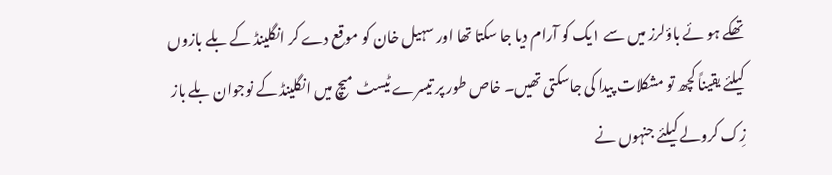تھکے ہو ئے باؤلرز میں سے ۱یک کو آرام دیا جا سکتا تھا اور سہیل خان کو موقع دے کر انگلینڈ کے بلے بازوں کیلئے یقیناً کچھ تو مشکلات پیدا کی جاسکتی تھیں۔ خاص طور پر تیسرے ٹیسٹ میچ میں انگلینڈ کے نوجوان بلے باز زِک کرولے کیلئے جنہوں نے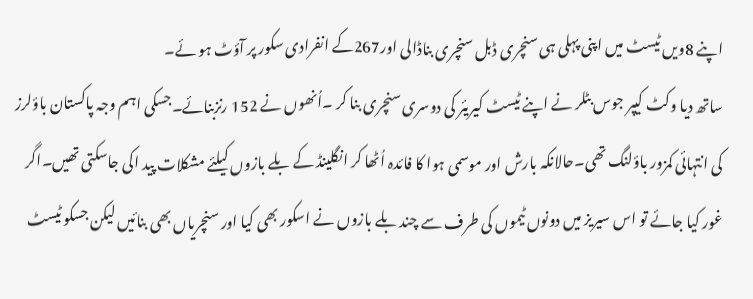اپنے 8ویں ٹیسٹ میں اپنی پہلی ہی سنچری ڈبل سنچری بناڈالی اور267کے انفرادی سکور پر آؤٹ ہو ئے۔
ساتھ دیا وکٹ کیپر جوس بٹلر نے اپنے ٹیسٹ کیریئر کی دوسری سنچری بنا کر ۔اُنھوں نے 152 رنزبنائے۔جسکی اہم وجہ پاکستان باؤلرز کی انتہائی کمزور باؤلنگ تھی۔حالانکہ بارش اور موسمی ہوا کا فائدہ اُٹھا کر انگلینڈ کے بلے بازوں کیلئے مشکلات پید اکی جاسکتی تھیں۔اگر غور کیا جائے تو اس سیریز میں دونوں ٹیموں کی طرف سے چند بلے بازوں نے اسکور بھی کیا اور سنچریاں بھی بنائیں لیکن جسکو ٹیسٹ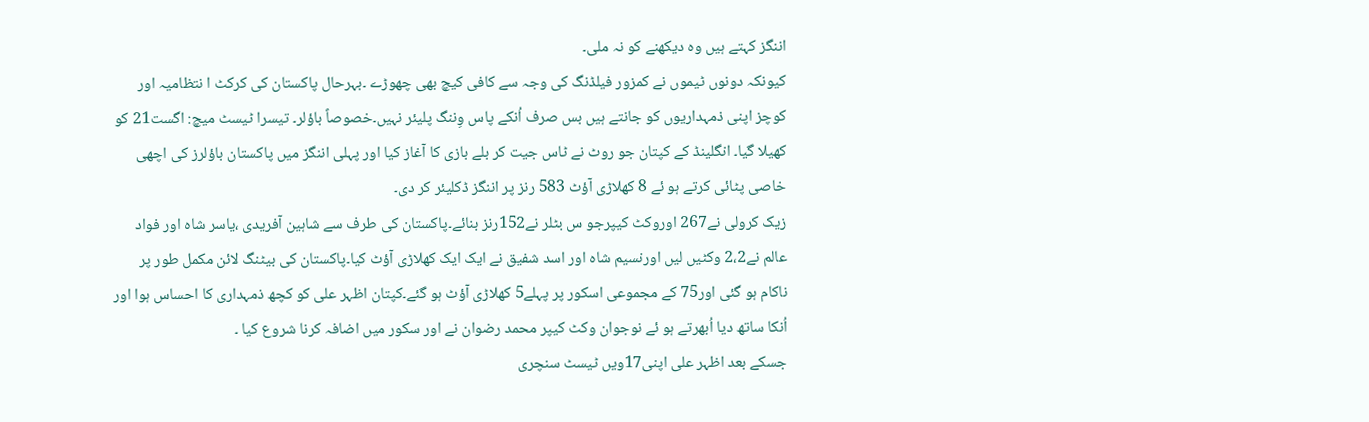اننگز کہتے ہیں وہ دیکھنے کو نہ ملی۔
کیونکہ دونوں ٹیموں نے کمزور فیلڈنگ کی وجہ سے کافی کیچ بھی چھوڑے ۔بہرحال پاکستان کی کرکٹ ا نتظامیہ اور کوچز اپنی ذمہداریوں کو جانتے ہیں بس صرف اُنکے پاس وِننگ پلیئر نہیں۔خصوصاً باؤلر۔ تیسرا ٹیسٹ میچ: اگست21 کو کھیلا گیا۔ انگلینڈ کے کپتان جو روٹ نے ٹاس جیت کر بلے بازی کا آغاز کیا اور پہلی اننگز میں پاکستان باؤلرز کی اچھی خاصی پٹائی کرتے ہو ئے 8 کھلاڑی آؤٹ 583 رنز پر اننگز ڈکلیئر کر دی۔
زیک کرولی نے267 اوروکٹ کیپرجو س بٹلر نے152رنز بنائے۔پاکستان کی طرف سے شاہین آفریدی ،یاسر شاہ اور فواد عالم نے2،2 وکٹیں لیں اورنسیم شاہ اور اسد شفیق نے ایک ایک کھلاڑی آؤٹ کیا۔پاکستان کی بیٹنگ لائن مکمل طور پر ناکام ہو گئی اور75 کے مجموعی اسکور پر پہلے5 کھلاڑی آؤٹ ہو گئے۔کپتان اظہر علی کو کچھ ذمہداری کا احساس ہوا اور اُنکا ساتھ دیا اُبھرتے ہو ئے نوجوان وکٹ کیپر محمد رضوان نے اور سکور میں اضافہ کرنا شروع کیا ۔
جسکے بعد اظہر علی اپنی17ویں ٹیسٹ سنچری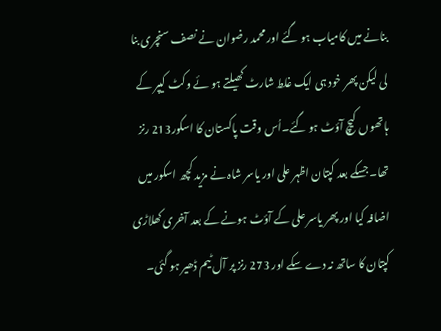بنانے میں کامیاب ہو گئے اور محمد رضوان نے نصف سنچری بنا لی لیکن پھر خود ہی ایک غلط شارٹ کھیلتے ہو ئے وکٹ کیپر کے ہاتھوں کیچ آؤٹ ہو گئے۔اُس وقت پاکستان کا اسکور213 رنز تھا۔جسکے بعد کپتان اظہر علی اور یاسر شاہ نے مزید کچھ اسکور میں اضافہ کیا اور پھر یاسر علی کے آؤٹ ہونے کے بعد آخری کھلاڑی کپتان کا ساتھ نہ دے سکے اور 273 رنز پر آل ٹیم ڈھیر ہو گئی۔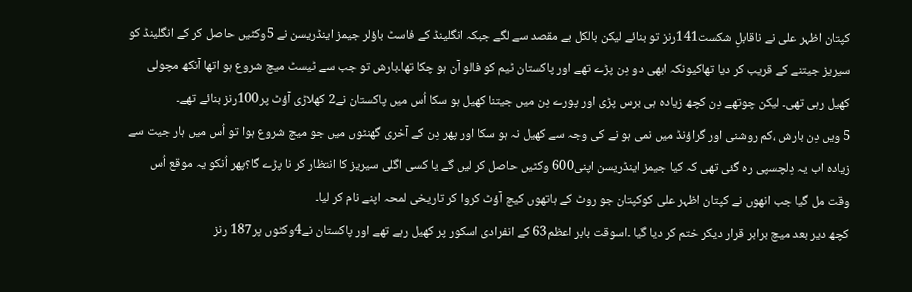کپتان اظہر علی نے ناقابلِ شکست141رنز تو بنائے لیکن بالکل بے مقصد سے لگے جبکہ انگلینڈ کے فاسٹ باؤلر جیمز اینڈریسن نے 5وکٹیں حاصل کر کے انگلینڈ کو سیریز جیتنے کے قریب کر دیا تھاکیونکہ ابھی دو دِن پڑے تھے اور پاکستان ٹیم کو فالو آن ہو چکا تھا۔بارش تو جب سے ٹیسٹ میچ شروع ہو اتھا آنکھ مچولی کھیل رہی تھی۔ لیکن چوتھے دِن کچھ زیادہ ہی برس پڑی اور پورے دِن میں جیتنا کھیل ہو سکا اُس میں پاکستان نے2 کھلاڑی آؤٹ پر100رنز بنائے تھے۔
5 ویں دِن بارش ،کم روشنی اور گراؤنڈ میں نمی ہو نے کی وجہ سے کھیل نہ ہو سکا اور پھر دِن کے آخری گھنٹوں میں جو میچ شروع ہوا تو اُس میں ہار جیت سے زیادہ اب یہ دِلچسپی رہ گئی تھی کہ کیا جیمز اینڈریسن اپنی600 وکٹیں حاصل کر لیں گے یا کسی اگلی سیریز کا انتظار کر نا پڑے گا؟پھر اُنکو یہ موقع اُس وقت مل گیا جب انھوں نے کپتان اظہر علی کوکپتان جو روٹ کے ہاتھوں کیچ آؤٹ کروا کر تاریخی لمحہ اپنے نام کر لیا۔
کچھ دیر بعد میچ برابر قرار دیکر ختم کر دیا گیا ۔اسوقت بابر اعظم63 کے انفرادی اسکور پر کھیل رہے تھے اور پاکستان نے4وکٹوں پر187 رنز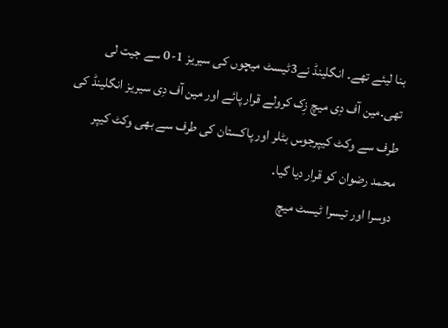بنا لیئے تھے۔ انگلینڈ نے3ٹیسٹ میچوں کی سیریز 1-0 سے جیت لی تھی۔مین آف دِی میچ زِک کرولے قرار پائے اور مین آف دِی سیریز انگلینڈ کی طرف سے وکٹ کیپرجوس بٹلر اور پاکستان کی طرف سے بھی وکٹ کیپر محمد رضوان کو قرار دیا گیا۔
دوسرا اور تیسرا ٹیسٹ میچ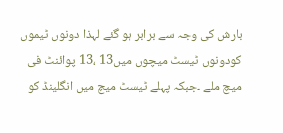بارش کی وجہ سے برابر ہو گئے لہذا دونوں ٹیموں کودونوں ٹیسٹ میچوں میں13 ،13 پوائنٹ فی میچ ملے ۔جبکہ پہلے ٹیسٹ میچ میں انگلینڈ کو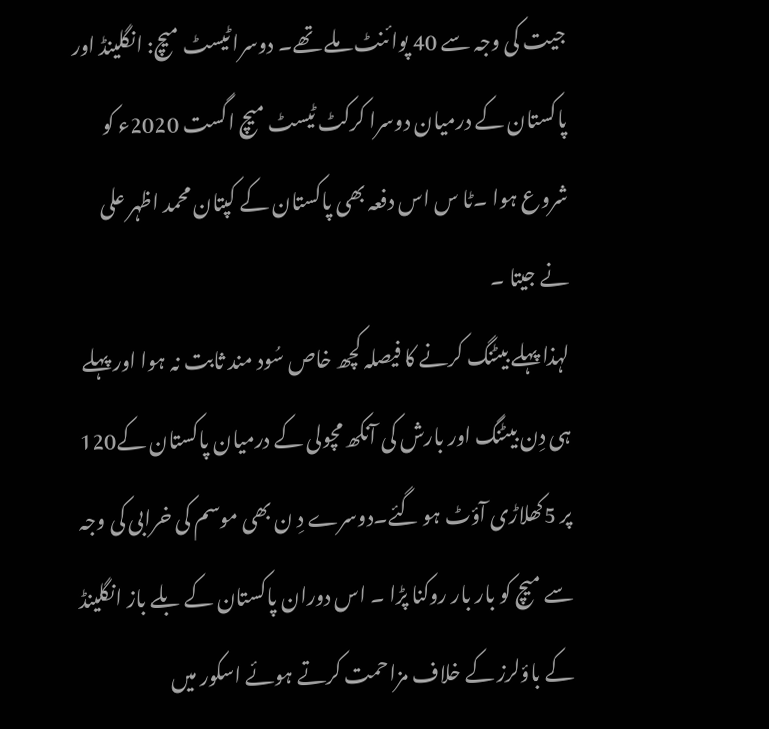جیت کی وجہ سے 40 پوائنٹ ملے تھے۔ دوسرا ٹیسٹ میچ: انگلینڈ اور پاکستان کے درمیان دوسرا کرکٹ ٹیسٹ میچ اگست 2020ء کو شروع ہوا ۔ٹا س اس دفعہ بھی پاکستان کے کپتان محمد اظہر علی نے جیتا ۔
لہذا پہلے بیٹنگ کرنے کا فیصلہ کچھ خاص سُود مند ثابت نہ ہوا اور پہلے ہی دِن بیٹنگ اور بارش کی آنکھ مچولی کے درمیان پاکستان کے120 پر 5کھلاڑی آؤٹ ہو گئے۔دوسرے دِ ن بھی موسم کی خرابی کی وجہ سے میچ کو بار بار روکنا پڑا ۔ اس دوران پاکستان کے بلے باز انگلینڈ کے باؤلرز کے خلاف مزاحمت کرتے ہوئے اسکور میں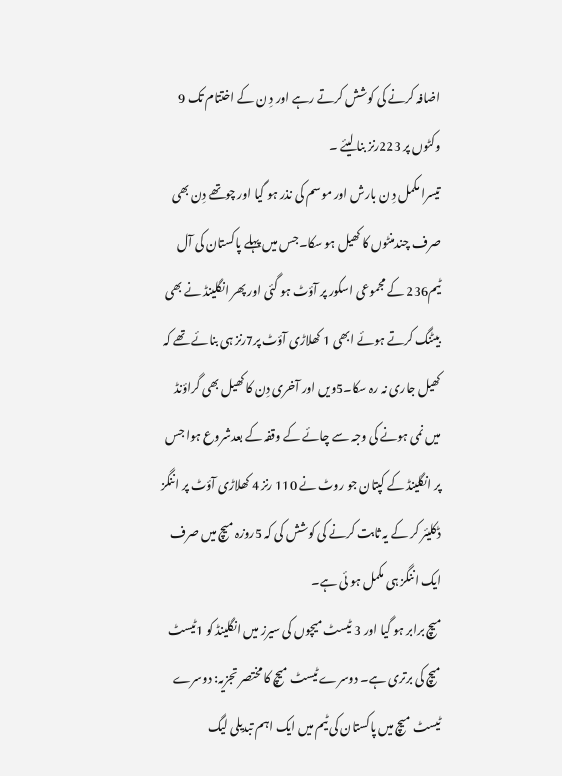اضافہ کرنے کی کوشش کرتے رہے اور دِ ن کے اختتام تک 9 وکٹوں پر 223رنز بنا لیئے ۔
تیسرا مکمل دِ ن بارش اور موسم کی نذر ہو گیا اور چوتھے دِن بھی صرف چندمنٹوں کا کھیل ہو سکا۔جس میں پہلے پاکستان کی آل ٹیم236 کے مجموعی اسکور پر آؤٹ ہو گئی اور پھر انگلینڈ نے بھی بیٹنگ کرتے ہوئے ابھی 1 کھلاڑی آؤٹ پر7رنز ہی بنائے تھے کہ کھیل جاری نہ رہ سکا۔5ویں اور آخری دِن کا کھیل بھی گراؤنڈ میں نمی ہونے کی وجہ سے چائے کے وقفہ کے بعدشروع ہوا جس پر انگلینڈ کے کپتان جو روٹ نے 110 رنز 4 کھلاڑی آؤٹ پر اننگز ڈکلیئر کر کے یہ ثابت کرنے کی کوشش کی کہ 5روزہ میچ میں صرف ایک اننگز ہی مکمل ہو ئی ہے۔
میچ برابر ہو گیا اور 3 ٹیسٹ میچوں کی سیرز میں انگلینڈ کو 1ٹیسٹ میچ کی برتری ہے۔ دوسرے ٹیسٹ میچ کا مختصر تجزیہ: دوسرے ٹیسٹ میچ میں پاکستان کی ٹیم میں ایک اہم تبدیلی لیگ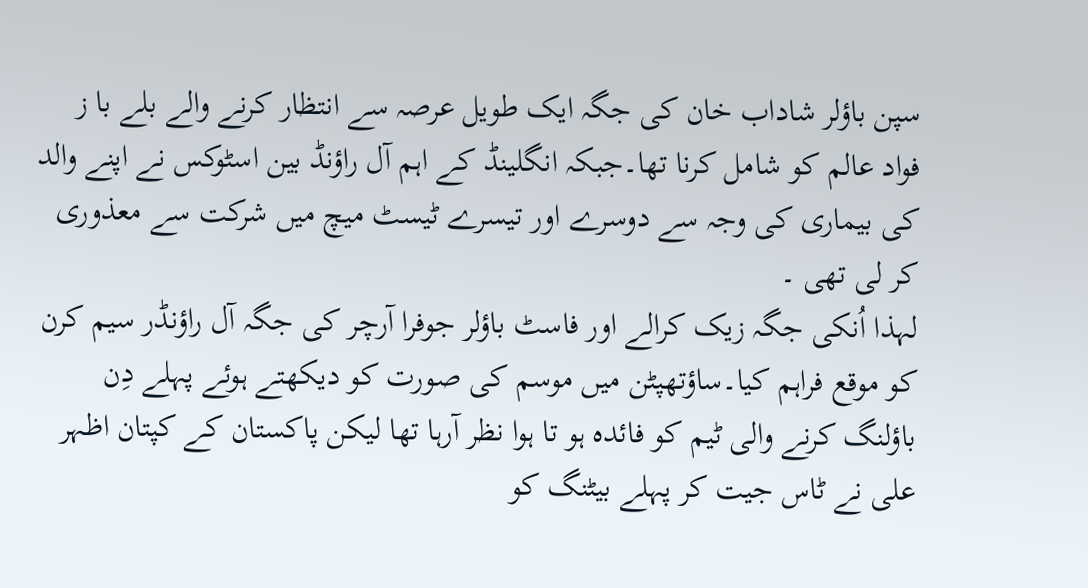سپن باؤلر شاداب خان کی جگہ ایک طویل عرصہ سے انتظار کرنے والے بلے با ز فواد عالم کو شامل کرنا تھا۔جبکہ انگلینڈ کے اہم آل راؤنڈ بین اسٹوکس نے اپنے والد کی بیماری کی وجہ سے دوسرے اور تیسرے ٹیسٹ میچ میں شرکت سے معذوری کر لی تھی ۔
لہذا اُنکی جگہ زیک کرالے اور فاسٹ باؤلر جوفرا آرچر کی جگہ آل راؤنڈر سیم کرن کو موقع فراہم کیا۔ساؤتھپٹن میں موسم کی صورت کو دیکھتے ہوئے پہلے دِن باؤلنگ کرنے والی ٹیم کو فائدہ ہو تا ہوا نظر آرہا تھا لیکن پاکستان کے کپتان اظہر علی نے ٹاس جیت کر پہلے بیٹنگ کو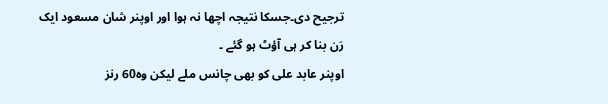ترجیح دی۔جسکا نتیجہ اچھا نہ ہوا اور اوپنر شان مسعود ایک رَن بنا کر ہی آؤٹ ہو گئے ۔
اوپنر عابد علی کو بھی چانس ملے لیکن وہ60 رنز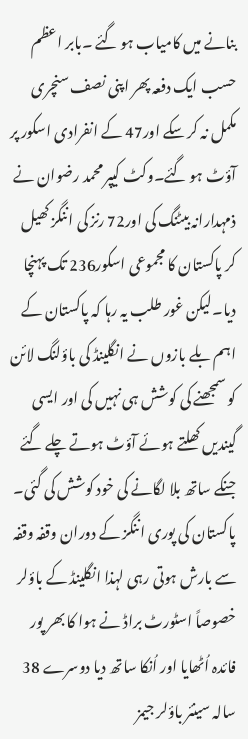بنانے میں کامیاب ہو گئے ۔بابر اعظم حسب ایک دفعہ پھر اپنی نصف سنچری مکمل نہ کر سکے اور47 کے انفرادی اسکور پر آؤٹ ہو گئے۔وکٹ کیپر محمد رضوان نے ذمہدارانہ بیٹنگ کی اور72 رنز کی اننگز کھیل کر پاکستان کا مجموعی اسکور236 تک پہنچا دیا۔لیکن غور طلب یہ رہا کہ پاکستان کے اہم بلے بازوں نے انگلینڈ کی باؤلنگ لائن کو سمجھنے کی کوشش ہی نہیں کی اور ایسی گیندیں کھلتے ہوئے آؤٹ ہوتے چلے گئے جنکے ساتھ بلا لگانے کی خود کوشش کی گئی۔
پاکستان کی پوری اننگز کے دوران وقفہ وقفہ سے بارش ہوتی رہی لہذا انگلینڈ کے باؤلر خصوصاً اسٹورٹ براڈ نے ہوا کا بھر پور فائدہ اُٹھایا اور اُنکا ساتھ دیا دوسرے 38 سالہ سینئر باؤلر جیمز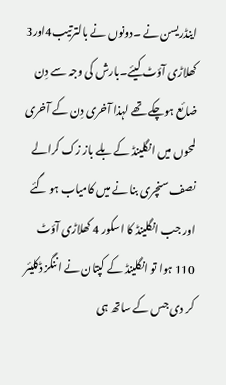اینڈریسن نے ۔دونوں نے بالترتیب4اور3 کھلاڑی آؤٹ کیئے۔بارش کی وجہ سے دِن ضائع ہوچکے تھے لہذا آخری دِن کے آخری لمحوں میں انگلینڈ کے بلے باز زک کرالے نصف سنچری بنا نے میں کامیاب ہو گئے اور جب انگلینڈ کا اسکور 4 کھلاڑی آؤٹ 110 ہوا تو انگلینڈ کے کپتان نے اننگز ڈکلیئر کر دی جس کے ساتھ ہی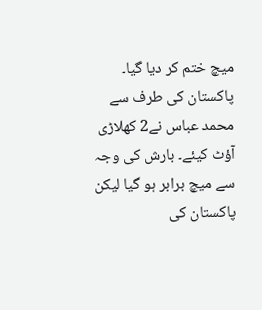میچ ختم کر دیا گیا۔
پاکستان کی طرف سے محمد عباس نے2 کھلاڑی آؤٹ کیئے۔ بارش کی وجہ سے میچ برابر ہو گیا لیکن پاکستان کی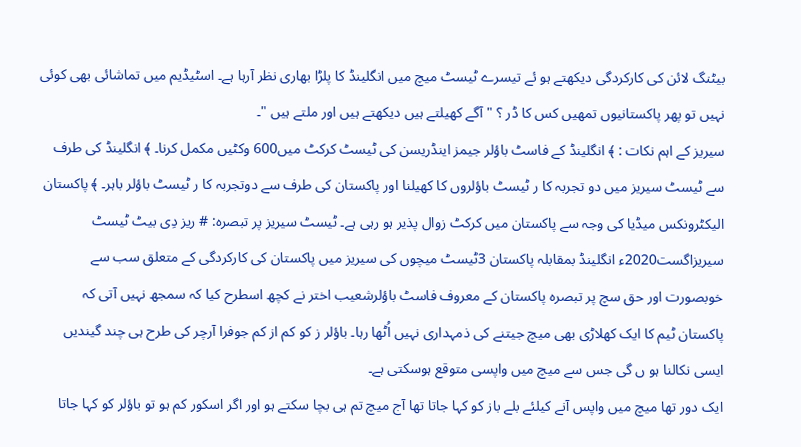بیٹنگ لائن کی کارکردگی دیکھتے ہو ئے تیسرے ٹیسٹ میچ میں انگلینڈ کا پلڑا بھاری نظر آرہا ہے۔ اسٹیڈیم میں تماشائی بھی کوئی نہیں تو پھر پاکستانیوں تمھیں کس کا ڈر ؟ "آگے کھیلتے ہیں دیکھتے ہیں اور ملتے ہیں "۔
سیریز کے اہم نکات : ﴾ انگلینڈ کے فاسٹ باؤلر جیمز اینڈریسن کی ٹیسٹ کرکٹ میں600 وکٹیں مکمل کرنا۔ ﴾ انگلینڈ کی طرف سے ٹیسٹ سیریز میں دو تجربہ کا ر ٹیسٹ باؤلروں کا کھیلنا اور پاکستان کی طرف سے دوتجربہ کا ر ٹیسٹ باؤلر باہر۔ ﴾ پاکستان الیکٹرونکس میڈیا کی وجہ سے پاکستان میں کرکٹ زوال پذیر ہو رہی ہے۔ ٹیسٹ سیریز پر تبصرہ: # ریز دِی بیٹ ٹیسٹ سیریزاگست2020ء انگلینڈ بمقابلہ پاکستان 3ٹیسٹ میچوں کی سیریز میں پاکستان کی کارکردگی کے متعلق سب سے خوبصورت اور حق سچ پر تبصرہ پاکستان کے معروف فاسٹ باؤلرشعیب اختر نے کچھ اسطرح کیا کہ سمجھ نہیں آتی کہ پاکستان ٹیم کا ایک کھلاڑی بھی میچ جیتنے کی ذمہداری نہیں اُٹھا رہا۔ باؤلر ز کو کم از کم جوفرا آرچر کی طرح ہی چند گیندیں ایسی نکالنا ہو ں گی جس سے میچ میں واپسی متوقع ہوسکتی ہے۔
ایک دور تھا میچ میں واپس آنے کیلئے بلے باز کو کہا جاتا تھا آج میچ تم ہی بچا سکتے ہو اور اگر اسکور کم ہو تو باؤلر کو کہا جاتا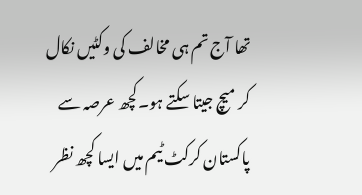تھا آج تم ہی مخالف کی وکٹیں نکال کر میچ جیتا سکتے ہو۔کچھ عرصہ سے پاکستان کرکٹ ٹیم میں ایسا کچھ نظر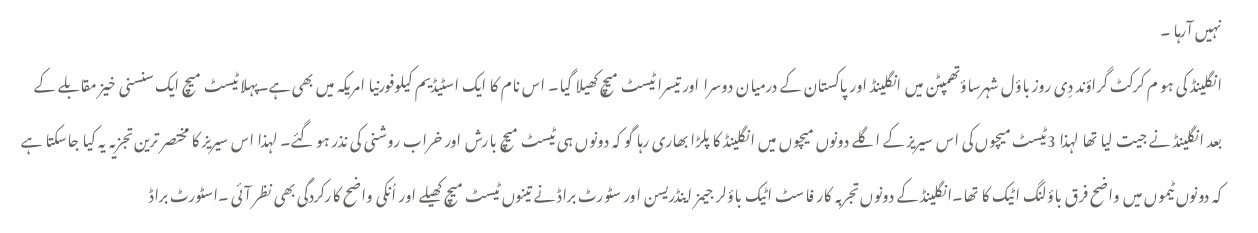نہیں آرہا ۔
انگلینڈ کی ہو م کرکٹ گراؤند دِی روز باؤل شہرساؤتھمپٹن میں انگلینڈ اور پاکستان کے درمیان دوسرا اور تیسرا ٹیسٹ میچ کھیلا گیا۔ اس نام کا ایک اسٹیڈیم کیلوفورنیا امریکہ میں بھی ہے۔پہلا ٹیسٹ میچ ایک سنسنی خیز مقابلے کے بعد انگلینڈ نے جیت لیا تھا لہذا 3ٹیسٹ میچوں کی اس سیریز کے اگلے دونوں میچوں میں انگلینڈ کا پلڑا بھاری رہا گو کہ دونوں ہی ٹیسٹ میچ بارش اور خراب روشنی کی نذر ہو گئے۔ لہذا اس سیریز کا مختصر ترین تجزیہ یہ کیا جاسکتا ہے کہ دونوں ٹیموں میں واضح فرق باؤلنگ اٹیک کا تھا۔انگلینڈ کے دونوں تجربہ کار فاسٹ اٹیک باؤلر جیمز اینڈریسن اور سٹورٹ براڈ نے تینوں ٹیسٹ میچ کھیلے اور اُنکی واضح کارکردگی بھی نظر آئی ۔اسٹورٹ براڈ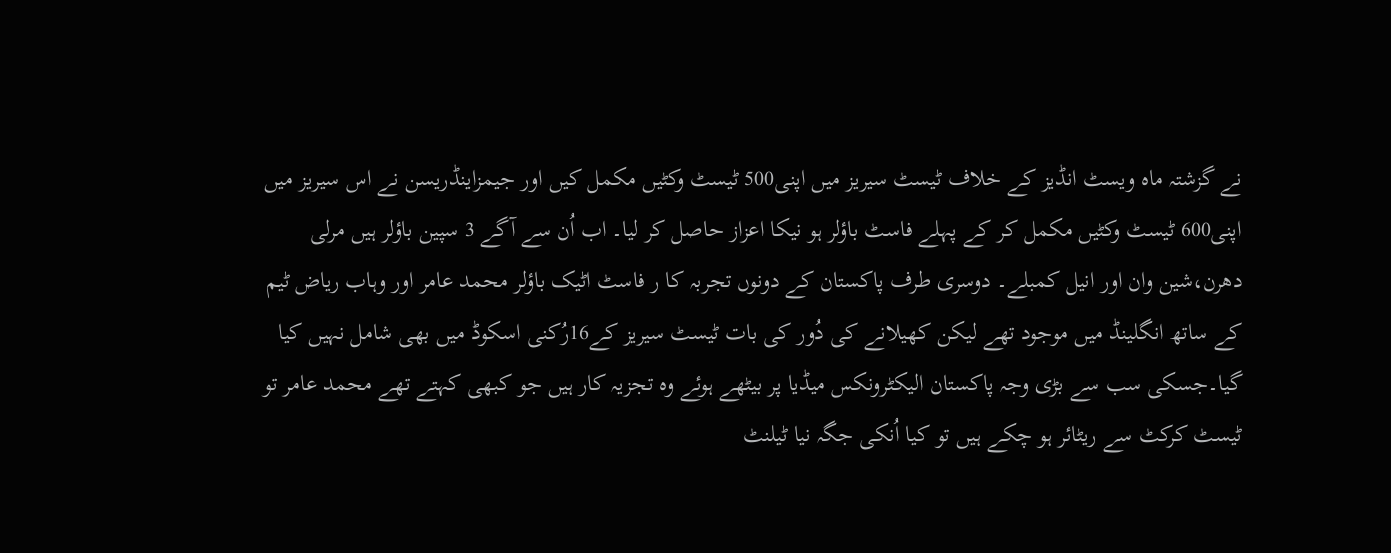نے گزشتہ ماہ ویسٹ انڈیز کے خلاف ٹیسٹ سیریز میں اپنی500 ٹیسٹ وکٹیں مکمل کیں اور جیمزاینڈریسن نے اس سیریز میں اپنی600 ٹیسٹ وکٹیں مکمل کر کے پہلے فاسٹ باؤلر ہو نیکا اعزاز حاصل کر لیا۔ اب اُن سے آگے 3 سپین باؤلر ہیں مرلی دھرن،شین وان اور انیل کمبلے۔ دوسری طرف پاکستان کے دونوں تجربہ کا ر فاسٹ اٹیک باؤلر محمد عامر اور وہاب ریاض ٹیم کے ساتھ انگلینڈ میں موجود تھے لیکن کھیلانے کی دُور کی بات ٹیسٹ سیریز کے16رُکنی اسکوڈ میں بھی شامل نہیں کیا گیا۔جسکی سب سے بڑی وجہ پاکستان الیکٹرونکس میڈیا پر بیٹھے ہوئے وہ تجزیہ کار ہیں جو کبھی کہتے تھے محمد عامر تو ٹیسٹ کرکٹ سے ریٹائر ہو چکے ہیں تو کیا اُنکی جگہ نیا ٹیلنٹ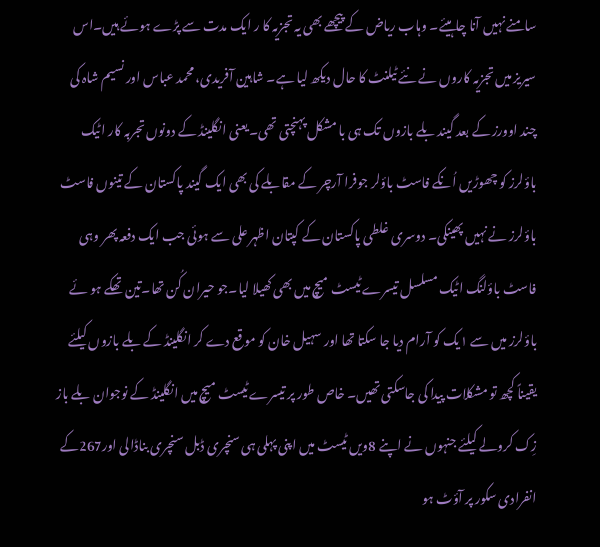سامنے نہیں آنا چاہیئے۔ وہاب ریاض کے پیچھے بھی یہ تجزیہ کا ر ایک مدت سے پڑے ہوئے ہیں۔اس سیریز میں تجزیہ کاروں نے نئے ٹیلنٹ کا حال دیکھ لیا ہے۔ شاہین آفریدی، محمد عباس اور نسیم شاہ کی چند اوورز کے بعد گیند بلے بازوں تک ہی با مشکل پہنچتی تھی۔یعنی انگلینڈ کے دونوں تجربہ کار اٹیک باؤلرز کو چھوڑیں اُنکے فاسٹ باؤلر جوفرا آرچر کے مقابلے کی بھی ایک گیند پاکستان کے تینوں فاسٹ باؤلرز نے نہیں پھینکی۔ دوسری غلطی پاکستان کے کپتان اظہر علی سے ہوئی جب ایک دفعہ پھر وہی فاسٹ باؤلنگ اٹیک مسلسل تیسرے ٹیسٹ میچ میں بھی کھیلا لیا۔جو حیران کُن تھا۔تین تھکے ہو ئے باؤلرز میں سے ۱یک کو آرام دیا جا سکتا تھا اور سہیل خان کو موقع دے کر انگلینڈ کے بلے بازوں کیلئے یقیناً کچھ تو مشکلات پیدا کی جاسکتی تھیں۔ خاص طور پر تیسرے ٹیسٹ میچ میں انگلینڈ کے نوجوان بلے باز زِک کرولے کیلئے جنہوں نے اپنے 8ویں ٹیسٹ میں اپنی پہلی ہی سنچری ڈبل سنچری بناڈالی اور267کے انفرادی سکور پر آؤٹ ہو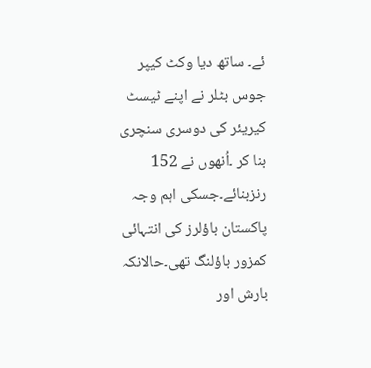ئے۔ ساتھ دیا وکٹ کیپر جوس بٹلر نے اپنے ٹیسٹ کیریئر کی دوسری سنچری بنا کر ۔اُنھوں نے 152 رنزبنائے۔جسکی اہم وجہ پاکستان باؤلرز کی انتہائی کمزور باؤلنگ تھی۔حالانکہ بارش اور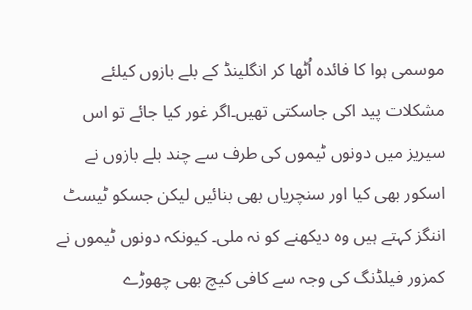موسمی ہوا کا فائدہ اُٹھا کر انگلینڈ کے بلے بازوں کیلئے مشکلات پید اکی جاسکتی تھیں۔اگر غور کیا جائے تو اس سیریز میں دونوں ٹیموں کی طرف سے چند بلے بازوں نے اسکور بھی کیا اور سنچریاں بھی بنائیں لیکن جسکو ٹیسٹ اننگز کہتے ہیں وہ دیکھنے کو نہ ملی۔ کیونکہ دونوں ٹیموں نے کمزور فیلڈنگ کی وجہ سے کافی کیچ بھی چھوڑے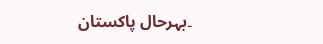۔بہرحال پاکستان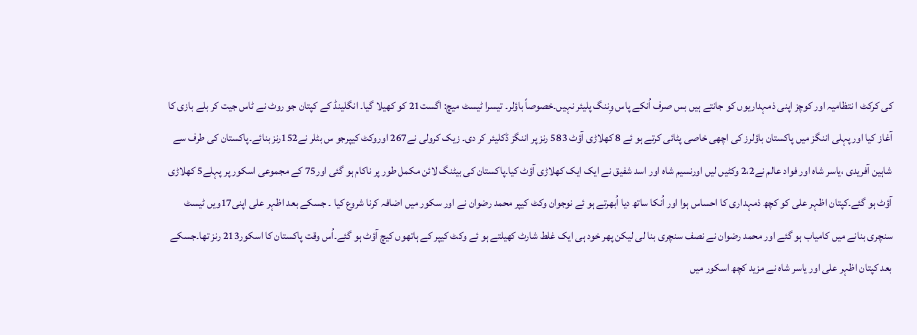کی کرکٹ ا نتظامیہ اور کوچز اپنی ذمہداریوں کو جانتے ہیں بس صرف اُنکے پاس وِننگ پلیئر نہیں۔خصوصاً باؤلر۔ تیسرا ٹیسٹ میچ: اگست21 کو کھیلا گیا۔ انگلینڈ کے کپتان جو روٹ نے ٹاس جیت کر بلے بازی کا آغاز کیا اور پہلی اننگز میں پاکستان باؤلرز کی اچھی خاصی پٹائی کرتے ہو ئے 8 کھلاڑی آؤٹ 583 رنز پر اننگز ڈکلیئر کر دی۔ زیک کرولی نے267 اوروکٹ کیپرجو س بٹلر نے152رنز بنائے۔پاکستان کی طرف سے شاہین آفریدی ،یاسر شاہ اور فواد عالم نے2،2 وکٹیں لیں اورنسیم شاہ اور اسد شفیق نے ایک ایک کھلاڑی آؤٹ کیا۔پاکستان کی بیٹنگ لائن مکمل طور پر ناکام ہو گئی اور75 کے مجموعی اسکور پر پہلے5 کھلاڑی آؤٹ ہو گئے۔کپتان اظہر علی کو کچھ ذمہداری کا احساس ہوا اور اُنکا ساتھ دیا اُبھرتے ہو ئے نوجوان وکٹ کیپر محمد رضوان نے اور سکور میں اضافہ کرنا شروع کیا ۔ جسکے بعد اظہر علی اپنی17ویں ٹیسٹ سنچری بنانے میں کامیاب ہو گئے اور محمد رضوان نے نصف سنچری بنا لی لیکن پھر خود ہی ایک غلط شارٹ کھیلتے ہو ئے وکٹ کیپر کے ہاتھوں کیچ آؤٹ ہو گئے۔اُس وقت پاکستان کا اسکور213 رنز تھا۔جسکے بعد کپتان اظہر علی اور یاسر شاہ نے مزید کچھ اسکور میں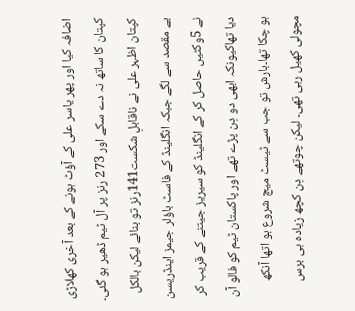اضافہ کیا اور پھر یاسر علی کے آؤٹ ہونے کے بعد آخری کھلاڑی کپتان کا ساتھ نہ دے سکے اور 273 رنز پر آل ٹیم ڈھیر ہو گئی۔ کپتان اظہر علی نے ناقابلِ شکست141رنز تو بنائے لیکن بالکل بے مقصد سے لگے جبکہ انگلینڈ کے فاسٹ باؤلر جیمز اینڈریسن نے 5وکٹیں حاصل کر کے انگلینڈ کو سیریز جیتنے کے قریب کر دیا تھاکیونکہ ابھی دو دِن پڑے تھے اور پاکستان ٹیم کو فالو آن ہو چکا تھا۔بارش تو جب سے ٹیسٹ میچ شروع ہو اتھا آنکھ مچولی کھیل رہی تھی۔ لیکن چوتھے دِن کچھ زیادہ ہی برس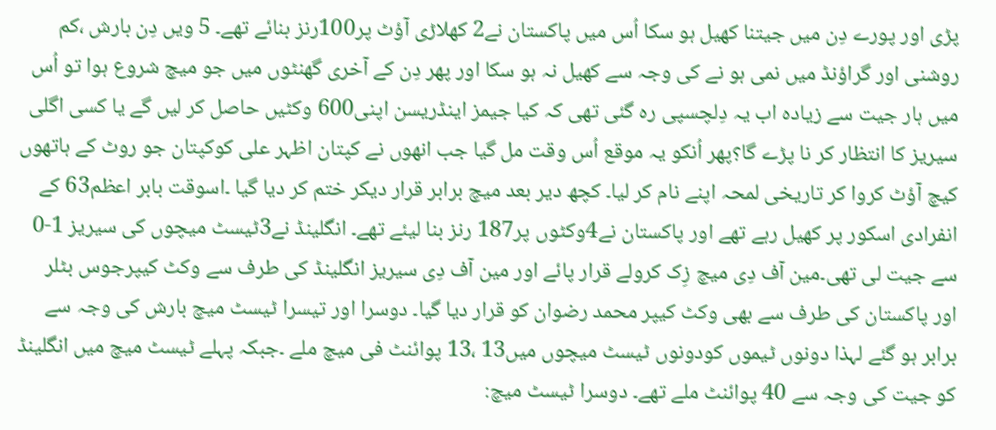پڑی اور پورے دِن میں جیتنا کھیل ہو سکا اُس میں پاکستان نے2 کھلاڑی آؤٹ پر100رنز بنائے تھے۔ 5 ویں دِن بارش ،کم روشنی اور گراؤنڈ میں نمی ہو نے کی وجہ سے کھیل نہ ہو سکا اور پھر دِن کے آخری گھنٹوں میں جو میچ شروع ہوا تو اُس میں ہار جیت سے زیادہ اب یہ دِلچسپی رہ گئی تھی کہ کیا جیمز اینڈریسن اپنی600 وکٹیں حاصل کر لیں گے یا کسی اگلی سیریز کا انتظار کر نا پڑے گا؟پھر اُنکو یہ موقع اُس وقت مل گیا جب انھوں نے کپتان اظہر علی کوکپتان جو روٹ کے ہاتھوں کیچ آؤٹ کروا کر تاریخی لمحہ اپنے نام کر لیا۔ کچھ دیر بعد میچ برابر قرار دیکر ختم کر دیا گیا ۔اسوقت بابر اعظم63 کے انفرادی اسکور پر کھیل رہے تھے اور پاکستان نے4وکٹوں پر187 رنز بنا لیئے تھے۔ انگلینڈ نے3ٹیسٹ میچوں کی سیریز 1-0 سے جیت لی تھی۔مین آف دِی میچ زِک کرولے قرار پائے اور مین آف دِی سیریز انگلینڈ کی طرف سے وکٹ کیپرجوس بٹلر اور پاکستان کی طرف سے بھی وکٹ کیپر محمد رضوان کو قرار دیا گیا۔ دوسرا اور تیسرا ٹیسٹ میچ بارش کی وجہ سے برابر ہو گئے لہذا دونوں ٹیموں کودونوں ٹیسٹ میچوں میں13 ،13 پوائنٹ فی میچ ملے ۔جبکہ پہلے ٹیسٹ میچ میں انگلینڈ کو جیت کی وجہ سے 40 پوائنٹ ملے تھے۔ دوسرا ٹیسٹ میچ: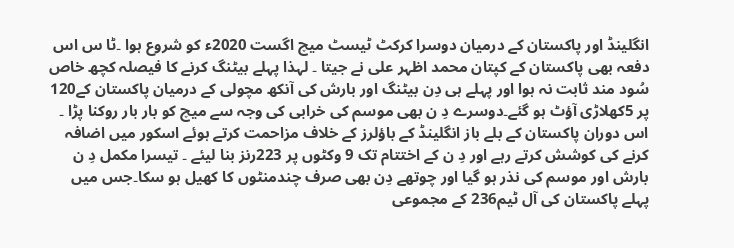انگلینڈ اور پاکستان کے درمیان دوسرا کرکٹ ٹیسٹ میچ اگست 2020ء کو شروع ہوا ۔ٹا س اس دفعہ بھی پاکستان کے کپتان محمد اظہر علی نے جیتا ۔ لہذا پہلے بیٹنگ کرنے کا فیصلہ کچھ خاص سُود مند ثابت نہ ہوا اور پہلے ہی دِن بیٹنگ اور بارش کی آنکھ مچولی کے درمیان پاکستان کے120 پر 5کھلاڑی آؤٹ ہو گئے۔دوسرے دِ ن بھی موسم کی خرابی کی وجہ سے میچ کو بار بار روکنا پڑا ۔ اس دوران پاکستان کے بلے باز انگلینڈ کے باؤلرز کے خلاف مزاحمت کرتے ہوئے اسکور میں اضافہ کرنے کی کوشش کرتے رہے اور دِ ن کے اختتام تک 9 وکٹوں پر 223رنز بنا لیئے ۔ تیسرا مکمل دِ ن بارش اور موسم کی نذر ہو گیا اور چوتھے دِن بھی صرف چندمنٹوں کا کھیل ہو سکا۔جس میں پہلے پاکستان کی آل ٹیم236 کے مجموعی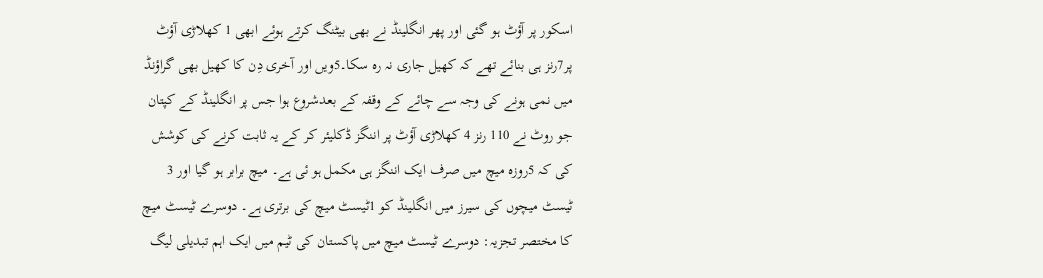اسکور پر آؤٹ ہو گئی اور پھر انگلینڈ نے بھی بیٹنگ کرتے ہوئے ابھی 1 کھلاڑی آؤٹ پر7رنز ہی بنائے تھے کہ کھیل جاری نہ رہ سکا۔5ویں اور آخری دِن کا کھیل بھی گراؤنڈ میں نمی ہونے کی وجہ سے چائے کے وقفہ کے بعدشروع ہوا جس پر انگلینڈ کے کپتان جو روٹ نے 110 رنز 4 کھلاڑی آؤٹ پر اننگز ڈکلیئر کر کے یہ ثابت کرنے کی کوشش کی کہ 5روزہ میچ میں صرف ایک اننگز ہی مکمل ہو ئی ہے۔ میچ برابر ہو گیا اور 3 ٹیسٹ میچوں کی سیرز میں انگلینڈ کو 1ٹیسٹ میچ کی برتری ہے۔ دوسرے ٹیسٹ میچ کا مختصر تجزیہ: دوسرے ٹیسٹ میچ میں پاکستان کی ٹیم میں ایک اہم تبدیلی لیگ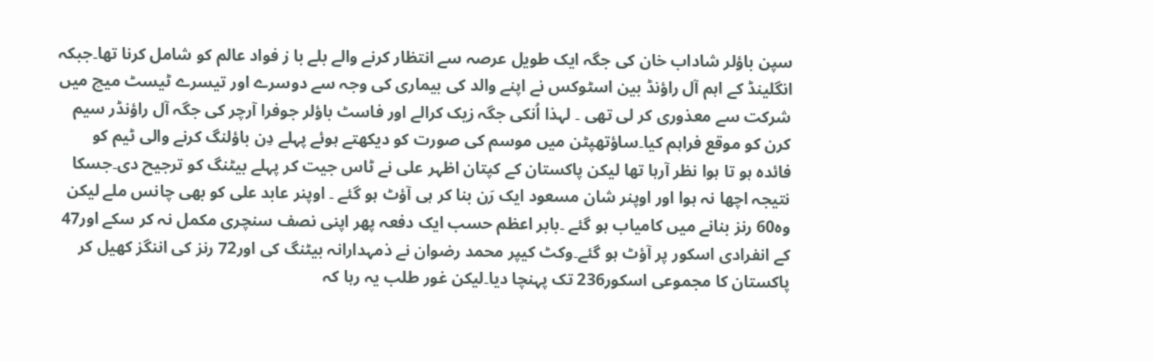سپن باؤلر شاداب خان کی جگہ ایک طویل عرصہ سے انتظار کرنے والے بلے با ز فواد عالم کو شامل کرنا تھا۔جبکہ انگلینڈ کے اہم آل راؤنڈ بین اسٹوکس نے اپنے والد کی بیماری کی وجہ سے دوسرے اور تیسرے ٹیسٹ میچ میں شرکت سے معذوری کر لی تھی ۔ لہذا اُنکی جگہ زیک کرالے اور فاسٹ باؤلر جوفرا آرچر کی جگہ آل راؤنڈر سیم کرن کو موقع فراہم کیا۔ساؤتھپٹن میں موسم کی صورت کو دیکھتے ہوئے پہلے دِن باؤلنگ کرنے والی ٹیم کو فائدہ ہو تا ہوا نظر آرہا تھا لیکن پاکستان کے کپتان اظہر علی نے ٹاس جیت کر پہلے بیٹنگ کو ترجیح دی۔جسکا نتیجہ اچھا نہ ہوا اور اوپنر شان مسعود ایک رَن بنا کر ہی آؤٹ ہو گئے ۔ اوپنر عابد علی کو بھی چانس ملے لیکن وہ60 رنز بنانے میں کامیاب ہو گئے ۔بابر اعظم حسب ایک دفعہ پھر اپنی نصف سنچری مکمل نہ کر سکے اور47 کے انفرادی اسکور پر آؤٹ ہو گئے۔وکٹ کیپر محمد رضوان نے ذمہدارانہ بیٹنگ کی اور72 رنز کی اننگز کھیل کر پاکستان کا مجموعی اسکور236 تک پہنچا دیا۔لیکن غور طلب یہ رہا کہ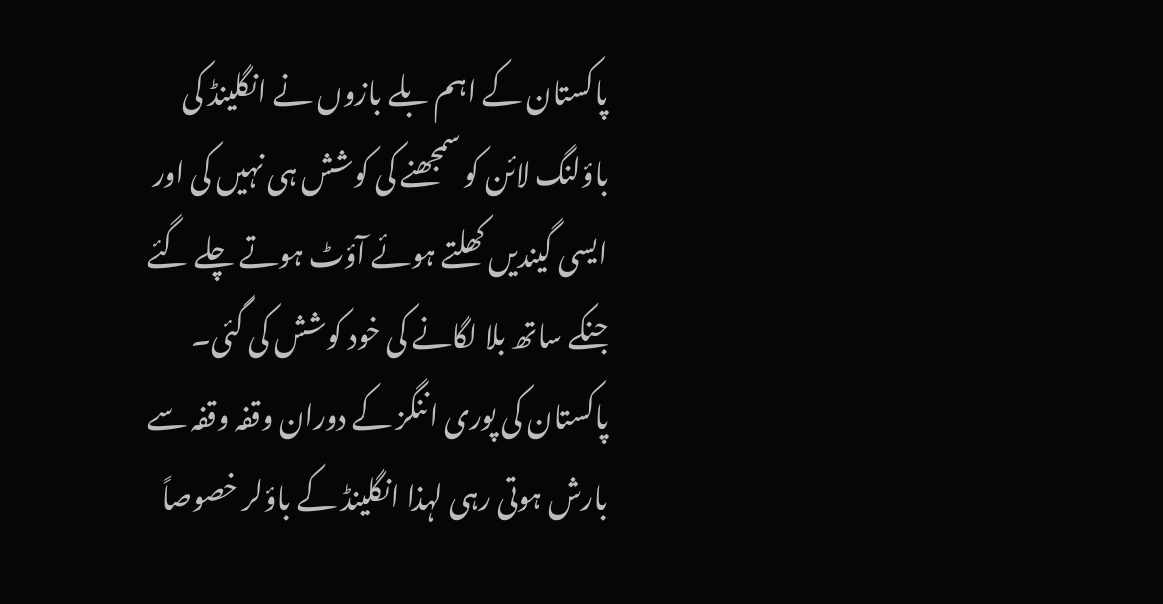پاکستان کے اہم بلے بازوں نے انگلینڈ کی باؤلنگ لائن کو سمجھنے کی کوشش ہی نہیں کی اور ایسی گیندیں کھلتے ہوئے آؤٹ ہوتے چلے گئے جنکے ساتھ بلا لگانے کی خود کوشش کی گئی۔ پاکستان کی پوری اننگز کے دوران وقفہ وقفہ سے بارش ہوتی رہی لہذا انگلینڈ کے باؤلر خصوصاً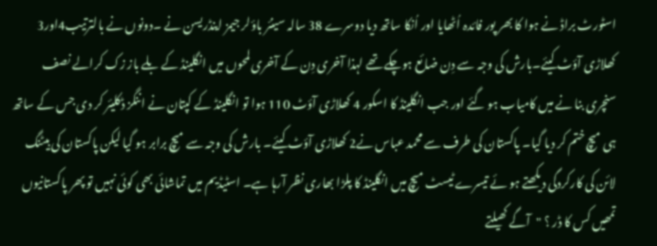اسٹورٹ براڈ نے ہوا کا بھر پور فائدہ اُٹھایا اور اُنکا ساتھ دیا دوسرے 38 سالہ سینئر باؤلر جیمز اینڈریسن نے ۔دونوں نے بالترتیب4اور3 کھلاڑی آؤٹ کیئے۔بارش کی وجہ سے دِن ضائع ہوچکے تھے لہذا آخری دِن کے آخری لمحوں میں انگلینڈ کے بلے باز زک کرالے نصف سنچری بنا نے میں کامیاب ہو گئے اور جب انگلینڈ کا اسکور 4 کھلاڑی آؤٹ 110 ہوا تو انگلینڈ کے کپتان نے اننگز ڈکلیئر کر دی جس کے ساتھ ہی میچ ختم کر دیا گیا۔ پاکستان کی طرف سے محمد عباس نے2 کھلاڑی آؤٹ کیئے۔ بارش کی وجہ سے میچ برابر ہو گیا لیکن پاکستان کی بیٹنگ لائن کی کارکردگی دیکھتے ہو ئے تیسرے ٹیسٹ میچ میں انگلینڈ کا پلڑا بھاری نظر آرہا ہے۔ اسٹیڈیم میں تماشائی بھی کوئی نہیں تو پھر پاکستانیوں تمھیں کس کا ڈر ؟ "آگے کھیلتے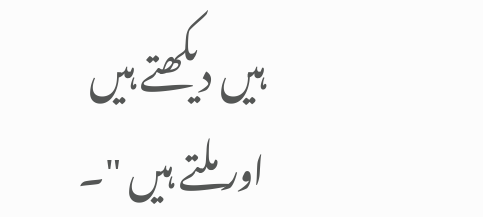ہیں دیکھتے ہیں اور ملتے ہیں "۔